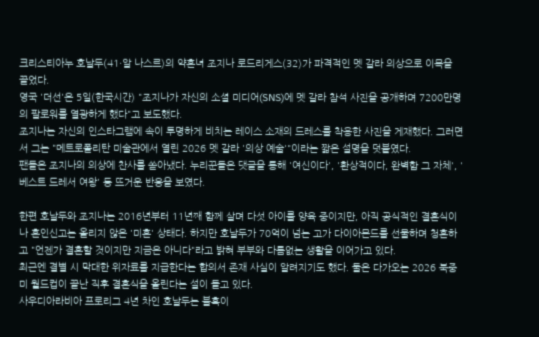크리스티아누 호날두(41·알 나스르)의 약혼녀 조지나 로드리게스(32)가 파격적인 멧 갈라 의상으로 이목을 끌었다.
영국 '더선'은 5일(한국시간) "조지나가 자신의 소셜 미디어(SNS)에 멧 갈라 참석 사진을 공개하며 7200만명의 팔로워를 열광하게 했다"고 보도했다.
조지나는 자신의 인스타그램에 속이 투명하게 비치는 레이스 소재의 드레스를 착용한 사진을 게재했다. 그러면서 그는 "메트로폴리탄 미술관에서 열린 2026 멧 갈라 '의상 예술'"이라는 짧은 설명을 덧붙였다.
팬들은 조지나의 의상에 찬사를 쏟아냈다. 누리꾼들은 댓글을 통해 '여신이다', '환상적이다, 완벽함 그 자체', '베스트 드레서 여왕' 등 뜨거운 반응을 보였다.

한편 호날두와 조지나는 2016년부터 11년째 함께 살며 다섯 아이를 양육 중이지만, 아직 공식적인 결혼식이나 혼인신고는 올리지 않은 '미혼' 상태다. 하지만 호날두가 70억이 넘는 고가 다이아몬드를 선물하며 청혼하고 "언젠가 결혼할 것이지만 지금은 아니다"라고 밝혀 부부와 다름없는 생활을 이어가고 있다.
최근엔 결별 시 막대한 위자료를 지급한다는 합의서 존재 사실이 알려지기도 했다. 둘은 다가오는 2026 북중미 월드컵이 끝난 직후 결혼식을 올린다는 설이 돌고 있다.
사우디아라비아 프로리그 4년 차인 호날두는 불혹이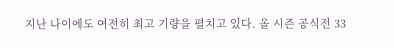지난 나이에도 여전히 최고 기량을 펼치고 있다. 올 시즌 공식전 33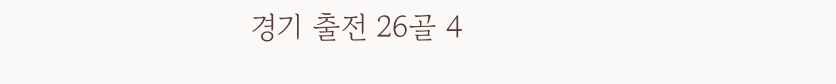경기 출전 26골 4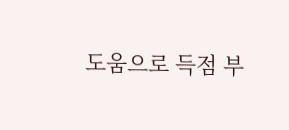도움으로 득점 부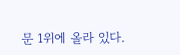문 1위에 올라 있다.